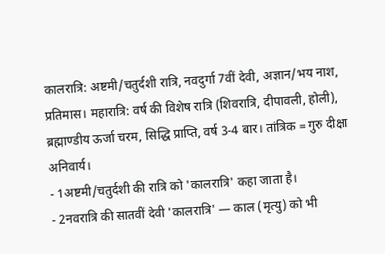कालरात्रि: अष्टमी/चतुर्दशी रात्रि, नवदुर्गा 7वीं देवी, अज्ञान/भय नाश, प्रतिमास। महारात्रि: वर्ष की विशेष रात्रि (शिवरात्रि, दीपावली, होली), ब्रह्माण्डीय ऊर्जा चरम, सिद्धि प्राप्ति, वर्ष 3-4 बार। तांत्रिक = गुरु दीक्षा अनिवार्य।
- 1अष्टमी/चतुर्दशी की रात्रि को 'कालरात्रि' कहा जाता है।
- 2नवरात्रि की सातवीं देवी 'कालरात्रि' — काल (मृत्यु) को भी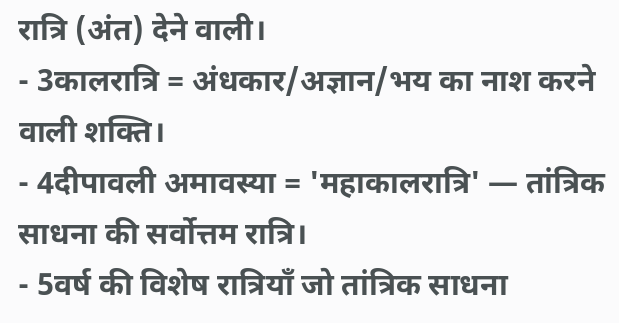रात्रि (अंत) देने वाली।
- 3कालरात्रि = अंधकार/अज्ञान/भय का नाश करने वाली शक्ति।
- 4दीपावली अमावस्या = 'महाकालरात्रि' — तांत्रिक साधना की सर्वोत्तम रात्रि।
- 5वर्ष की विशेष रात्रियाँ जो तांत्रिक साधना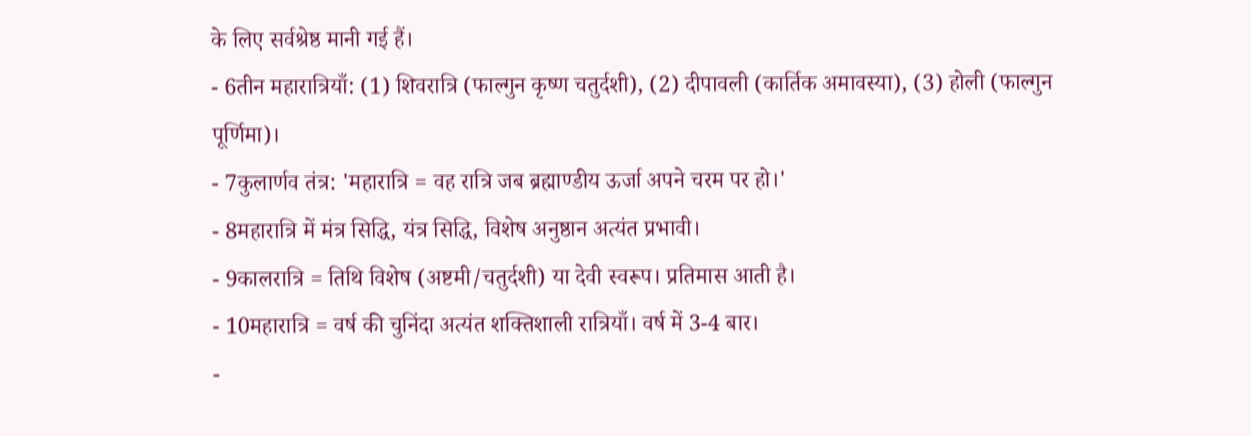के लिए सर्वश्रेष्ठ मानी गई हैं।
- 6तीन महारात्रियाँ: (1) शिवरात्रि (फाल्गुन कृष्ण चतुर्दशी), (2) दीपावली (कार्तिक अमावस्या), (3) होली (फाल्गुन पूर्णिमा)।
- 7कुलार्णव तंत्र: 'महारात्रि = वह रात्रि जब ब्रह्माण्डीय ऊर्जा अपने चरम पर हो।'
- 8महारात्रि में मंत्र सिद्धि, यंत्र सिद्धि, विशेष अनुष्ठान अत्यंत प्रभावी।
- 9कालरात्रि = तिथि विशेष (अष्टमी/चतुर्दशी) या देवी स्वरूप। प्रतिमास आती है।
- 10महारात्रि = वर्ष की चुनिंदा अत्यंत शक्तिशाली रात्रियाँ। वर्ष में 3-4 बार।
-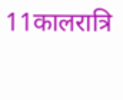11कालरात्रि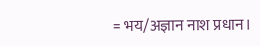= भय/अज्ञान नाश प्रधान।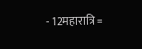- 12महारात्रि =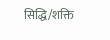सिद्धि/शक्ति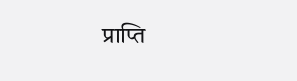प्राप्ति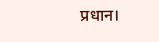प्रधान।